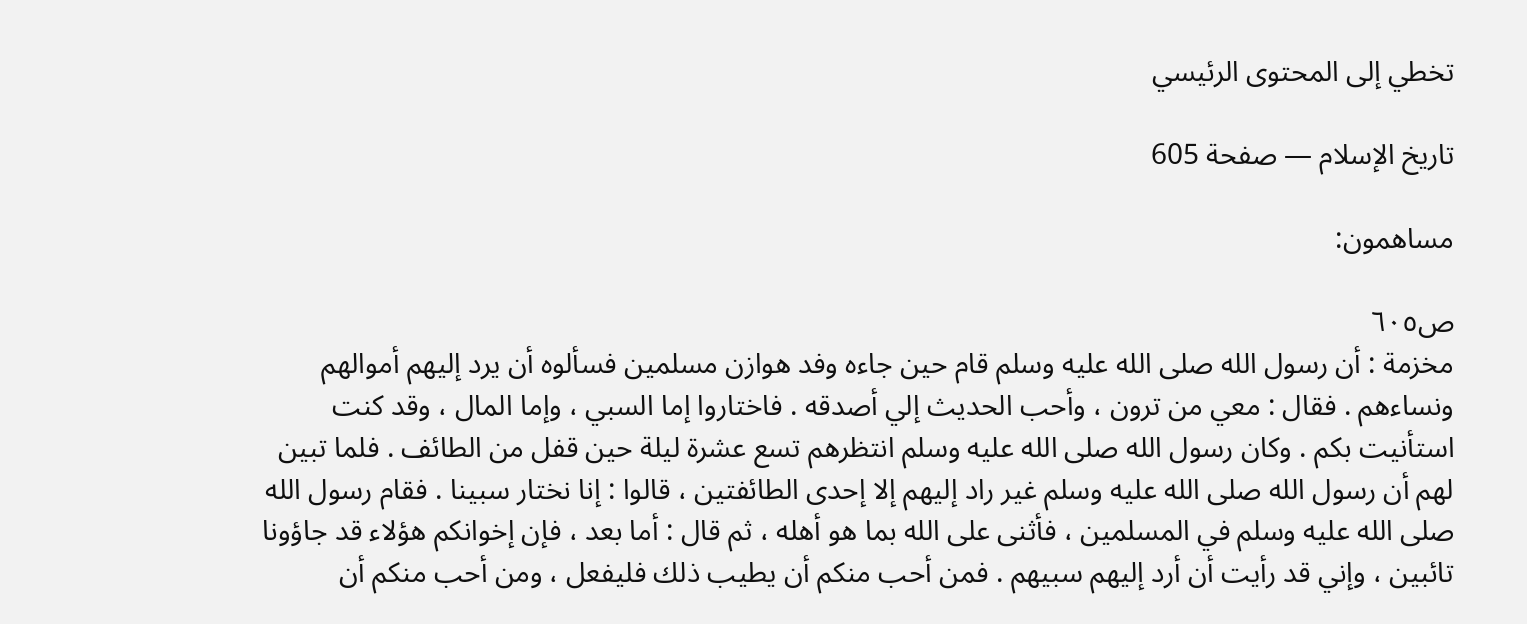تخطي إلى المحتوى الرئيسي

تاريخ الإسلام — صفحة 605

مساهمون:

ص٦٠٥
مخزمة : أن رسول الله صلى الله عليه وسلم قام حين جاءه وفد هوازن مسلمين فسألوه أن يرد إليهم أموالهم ونساءهم . فقال : معي من ترون ، وأحب الحديث إلي أصدقه . فاختاروا إما السبي ، وإما المال ، وقد كنت استأنيت بكم . وكان رسول الله صلى الله عليه وسلم انتظرهم تسع عشرة ليلة حين قفل من الطائف . فلما تبين لهم أن رسول الله صلى الله عليه وسلم غير راد إليهم إلا إحدى الطائفتين ، قالوا : إنا نختار سبينا . فقام رسول الله صلى الله عليه وسلم في المسلمين ، فأثنى على الله بما هو أهله ، ثم قال : أما بعد ، فإن إخوانكم هؤلاء قد جاؤونا تائبين ، وإني قد رأيت أن أرد إليهم سبيهم . فمن أحب منكم أن يطيب ذلك فليفعل ، ومن أحب منكم أن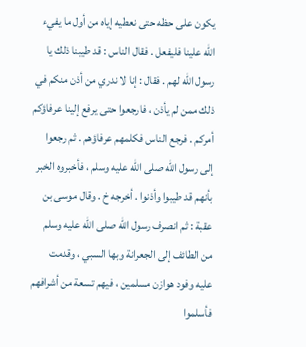يكون على حظه حتى نعطيه إياه من أول ما يفيء الله علينا فليفعل . فقال الناس : قد طيبنا ذلك يا رسول الله لهم . فقال : إنا لا ندري من أذن منكم في ذلك ممن لم يأذن ، فارجعوا حتى يرفع إلينا عرفاؤكم أمركم . فرجع الناس فكلمهم عرفاؤهم . ثم رجعوا إلى رسول الله صلى الله عليه وسلم ، فأخبروه الخبر بأنهم قد طيبوا وأذنوا . أخرجه خ . وقال موسى بن عقبة : ثم انصرف رسول الله صلى الله عليه وسلم من الطائف إلى الجعرانة وبها السبي ، وقدمت عليه وفود هوازن مسلمين ، فيهم تسعة من أشرافهم فأسلموا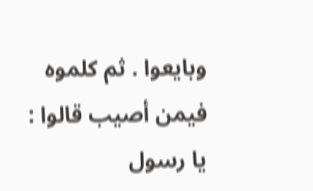وبايعوا . ثم كلموه فيمن أصيب قالوا : يا رسول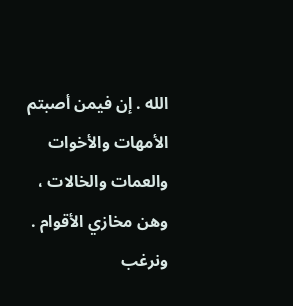الله . إن فيمن أصبتم الأمهات والأخوات والعمات والخالات ، وهن مخازي الأقوام . ونرغب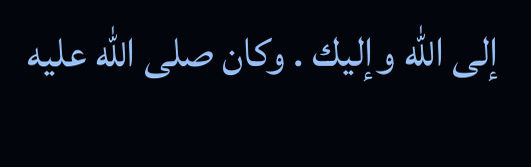إلى الله وإليك . وكان صلى الله عليه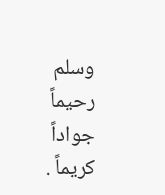وسلم رحيماً جواداً كريماً .